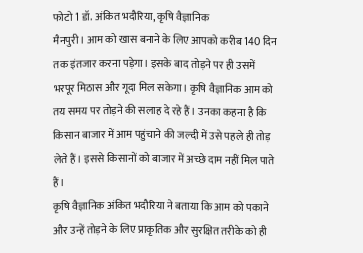फोटो 1 डॉ. अंकित भदौरिया, कृषि वैज्ञानिक
मैनपुरी। आम को खास बनाने के लिए आपको करीब 140 दिन तक इंतजार करना पड़ेगा। इसके बाद तोड़ने पर ही उसमें भरपूर मिठास और गूदा मिल सकेगा। कृषि वैज्ञानिक आम को तय समय पर तोड़ने की सलाह दे रहे हैं। उनका कहना है कि किसान बाजार में आम पहुंचाने की जल्दी में उसे पहले ही तोड़ लेते हैं। इससे किसानों को बाजार में अच्छे दाम नहीं मिल पाते हैं।
कृषि वैज्ञानिक अंकित भदौरिया ने बताया कि आम को पकाने और उन्हें तोड़ने के लिए प्राकृतिक और सुरक्षित तरीके को ही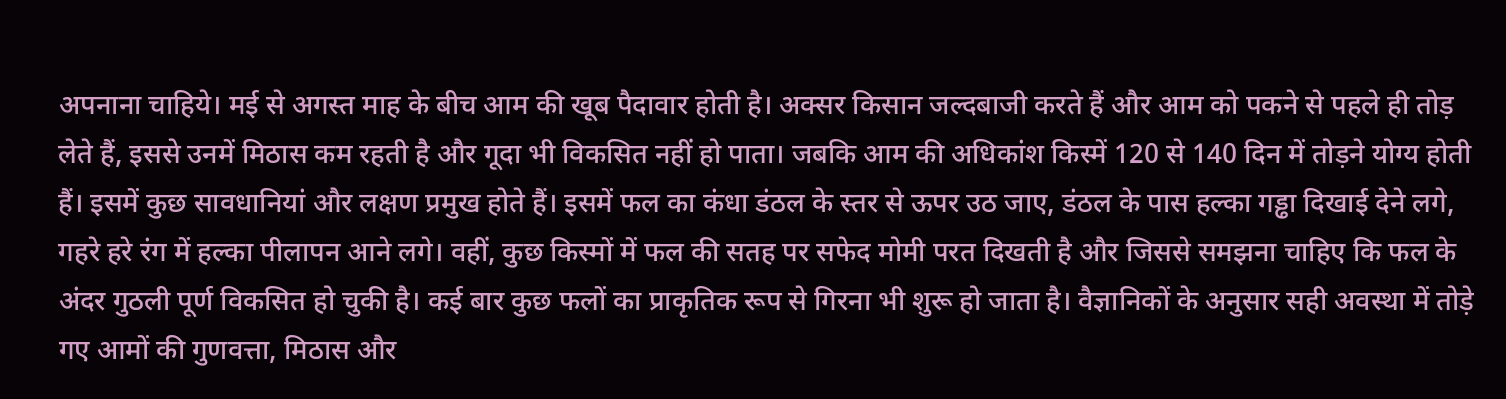अपनाना चाहिये। मई से अगस्त माह के बीच आम की खूब पैदावार होती है। अक्सर किसान जल्दबाजी करते हैं और आम को पकने से पहले ही तोड़ लेते हैं, इससे उनमें मिठास कम रहती है और गूदा भी विकसित नहीं हो पाता। जबकि आम की अधिकांश किस्में 120 से 140 दिन में तोड़ने योग्य होती हैं। इसमें कुछ सावधानियां और लक्षण प्रमुख होते हैं। इसमें फल का कंधा डंठल के स्तर से ऊपर उठ जाए, डंठल के पास हल्का गड्ढा दिखाई देने लगे, गहरे हरे रंग में हल्का पीलापन आने लगे। वहीं, कुछ किस्मों में फल की सतह पर सफेद मोमी परत दिखती है और जिससे समझना चाहिए कि फल के अंदर गुठली पूर्ण विकसित हो चुकी है। कई बार कुछ फलों का प्राकृतिक रूप से गिरना भी शुरू हो जाता है। वैज्ञानिकों के अनुसार सही अवस्था में तोड़े गए आमों की गुणवत्ता, मिठास और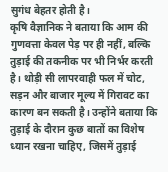सुगंध बेहतर होती है।
कृषि वैज्ञानिक ने बताया कि आम की गुणवत्ता केवल पेड़ पर ही नहीं, बल्कि तुड़ाई की तकनीक पर भी निर्भर करती है। थोड़ी सी लापरवाही फल में चोट, सड़न और बाजार मूल्य में गिरावट का कारण बन सकती है। उन्होंने बताया कि तुड़ाई के दौरान कुछ बातों का विशेष ध्यान रखना चाहिए, जिसमें तुड़ाई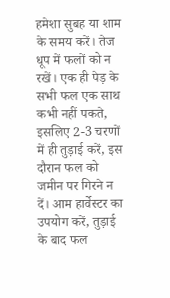हमेशा सुबह या शाम के समय करें। तेज धूप में फलों को न रखें। एक ही पेड़ के सभी फल एक साथ कभी नहीं पकते, इसलिए 2-3 चरणों में ही तुड़ाई करें, इस दौरान फल को जमीन पर गिरने न दें। आम हार्वेस्टर का उपयोग करें, तुड़ाई के बाद फल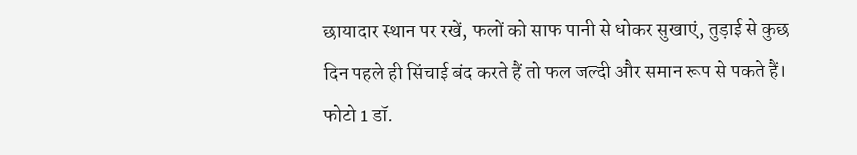छायादार स्थान पर रखें, फलों को साफ पानी से धोकर सुखाएं, तुड़ाई से कुछ दिन पहले ही सिंचाई बंद करते हैं तो फल जल्दी और समान रूप से पकते हैं।
फोटो 1 डॉ.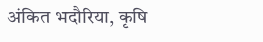अंकित भदौरिया, कृषि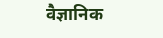वैज्ञानिक